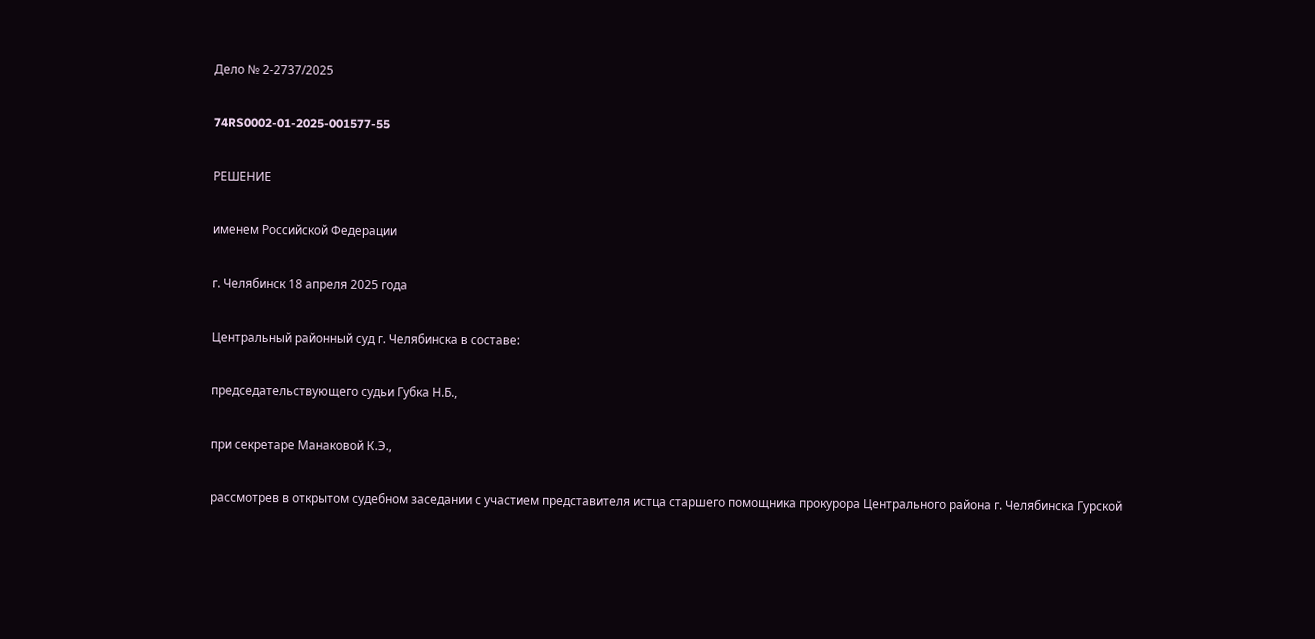Дело № 2-2737/2025

74RS0002-01-2025-001577-55

РЕШЕНИЕ

именем Российской Федерации

г. Челябинск 18 апреля 2025 года

Центральный районный суд г. Челябинска в составе:

председательствующего судьи Губка Н.Б.,

при секретаре Манаковой К.Э.,

рассмотрев в открытом судебном заседании с участием представителя истца старшего помощника прокурора Центрального района г. Челябинска Гурской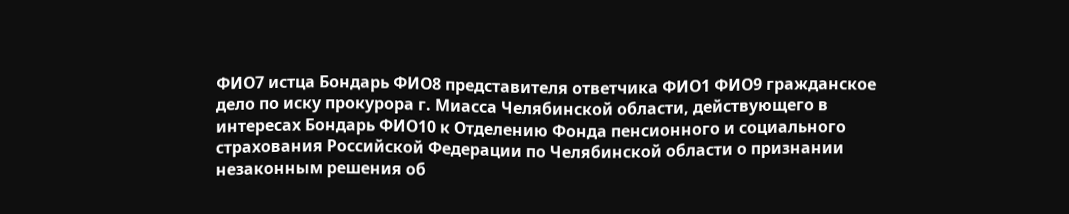ФИО7 истца Бондарь ФИО8 представителя ответчика ФИО1 ФИО9 гражданское дело по иску прокурора г. Миасса Челябинской области, действующего в интересах Бондарь ФИО10 к Отделению Фонда пенсионного и социального страхования Российской Федерации по Челябинской области о признании незаконным решения об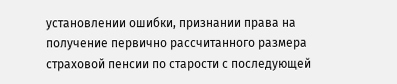установлении ошибки, признании права на получение первично рассчитанного размера страховой пенсии по старости с последующей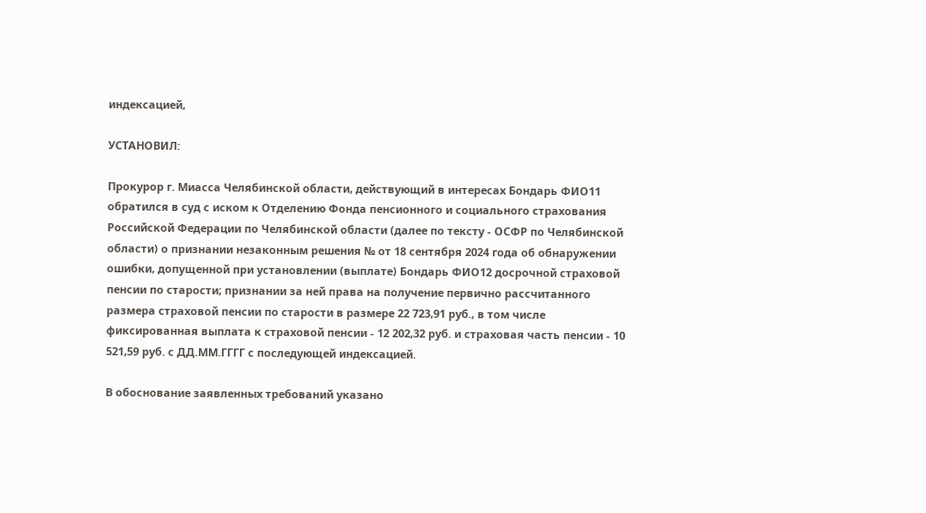индексацией,

УСТАНОВИЛ:

Прокурор г. Миасса Челябинской области, действующий в интересах Бондарь ФИО11 обратился в суд с иском к Отделению Фонда пенсионного и социального страхования Российской Федерации по Челябинской области (далее по тексту - ОСФР по Челябинской области) о признании незаконным решения № от 18 сентября 2024 года об обнаружении ошибки, допущенной при установлении (выплате) Бондарь ФИО12 досрочной страховой пенсии по старости; признании за ней права на получение первично рассчитанного размера страховой пенсии по старости в размере 22 723,91 руб., в том числе фиксированная выплата к страховой пенсии - 12 202,32 руб. и страховая часть пенсии - 10 521,59 руб. с ДД.ММ.ГГГГ с последующей индексацией.

В обоснование заявленных требований указано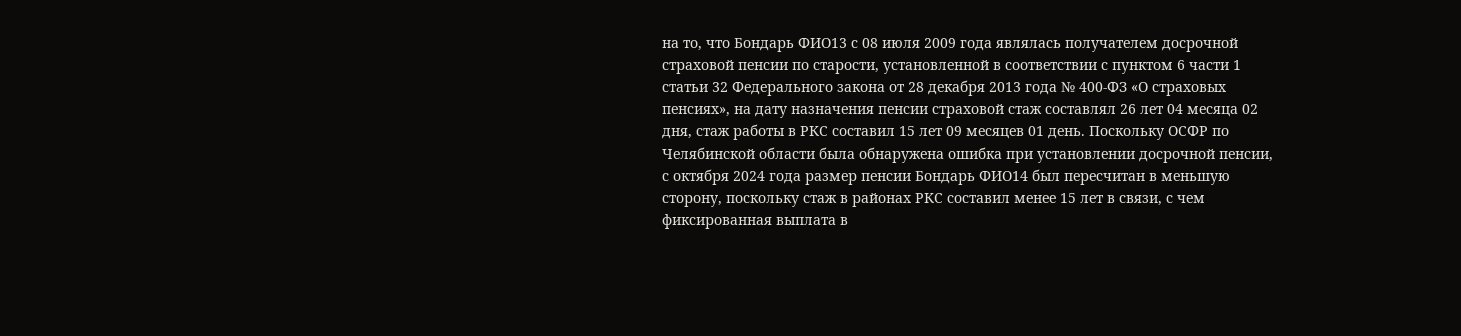на то, что Бондарь ФИО13 с 08 июля 2009 года являлась получателем досрочной страховой пенсии по старости, установленной в соответствии с пунктом 6 части 1 статьи 32 Федерального закона от 28 декабря 2013 года № 400-ФЗ «О страховых пенсиях», на дату назначения пенсии страховой стаж составлял 26 лет 04 месяца 02 дня, стаж работы в РКС составил 15 лет 09 месяцев 01 день. Поскольку ОСФР по Челябинской области была обнаружена ошибка при установлении досрочной пенсии, с октября 2024 года размер пенсии Бондарь ФИО14 был пересчитан в меньшую сторону, поскольку стаж в районах РКС составил менее 15 лет в связи, с чем фиксированная выплата в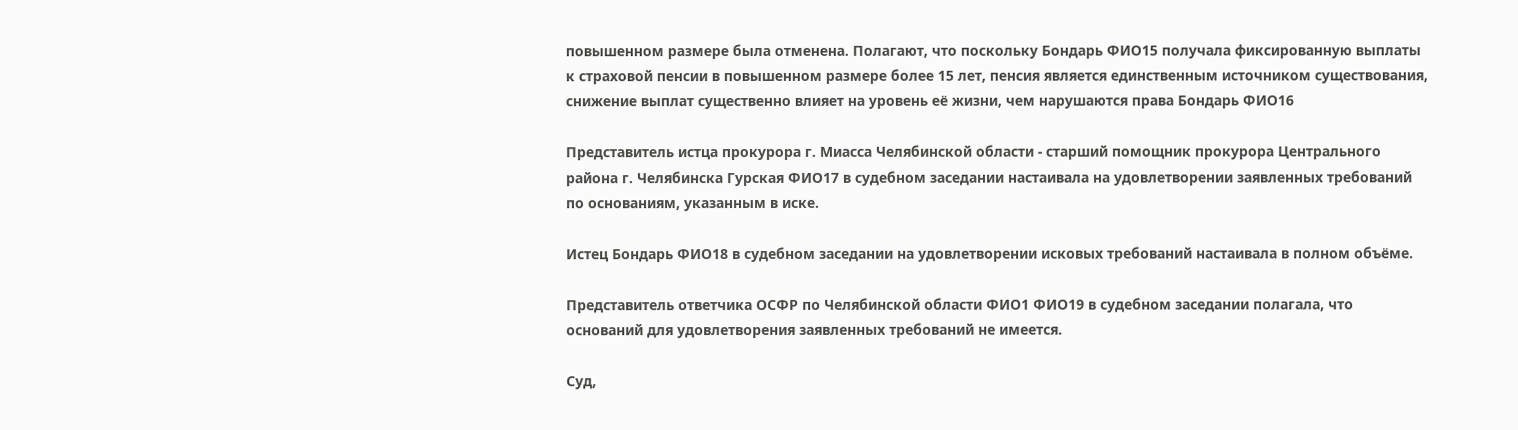повышенном размере была отменена. Полагают, что поскольку Бондарь ФИО15 получала фиксированную выплаты к страховой пенсии в повышенном размере более 15 лет, пенсия является единственным источником существования, снижение выплат существенно влияет на уровень её жизни, чем нарушаются права Бондарь ФИО16

Представитель истца прокурора г. Миасса Челябинской области - старший помощник прокурора Центрального района г. Челябинска Гурская ФИО17 в судебном заседании настаивала на удовлетворении заявленных требований по основаниям, указанным в иске.

Истец Бондарь ФИО18 в судебном заседании на удовлетворении исковых требований настаивала в полном объёме.

Представитель ответчика ОСФР по Челябинской области ФИО1 ФИО19 в судебном заседании полагала, что оснований для удовлетворения заявленных требований не имеется.

Суд,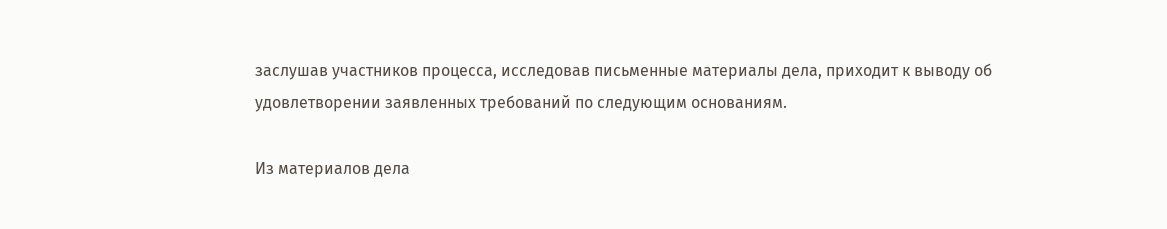заслушав участников процесса, исследовав письменные материалы дела, приходит к выводу об удовлетворении заявленных требований по следующим основаниям.

Из материалов дела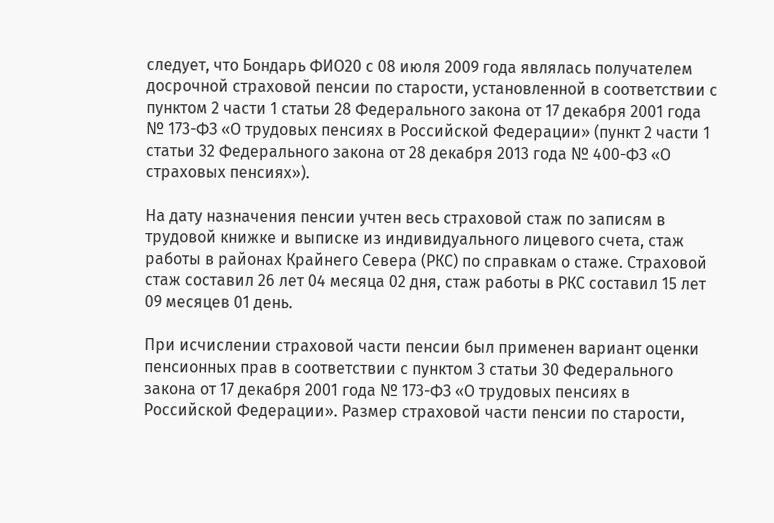следует, что Бондарь ФИО20 с 08 июля 2009 года являлась получателем досрочной страховой пенсии по старости, установленной в соответствии с пунктом 2 части 1 статьи 28 Федерального закона от 17 декабря 2001 года № 173-ФЗ «О трудовых пенсиях в Российской Федерации» (пункт 2 части 1 статьи 32 Федерального закона от 28 декабря 2013 года № 400-ФЗ «О страховых пенсиях»).

На дату назначения пенсии учтен весь страховой стаж по записям в трудовой книжке и выписке из индивидуального лицевого счета, стаж работы в районах Крайнего Севера (РКС) по справкам о стаже. Страховой стаж составил 26 лет 04 месяца 02 дня, стаж работы в РКС составил 15 лет 09 месяцев 01 день.

При исчислении страховой части пенсии был применен вариант оценки пенсионных прав в соответствии с пунктом 3 статьи 30 Федерального закона от 17 декабря 2001 года № 173-ФЗ «О трудовых пенсиях в Российской Федерации». Размер страховой части пенсии по старости,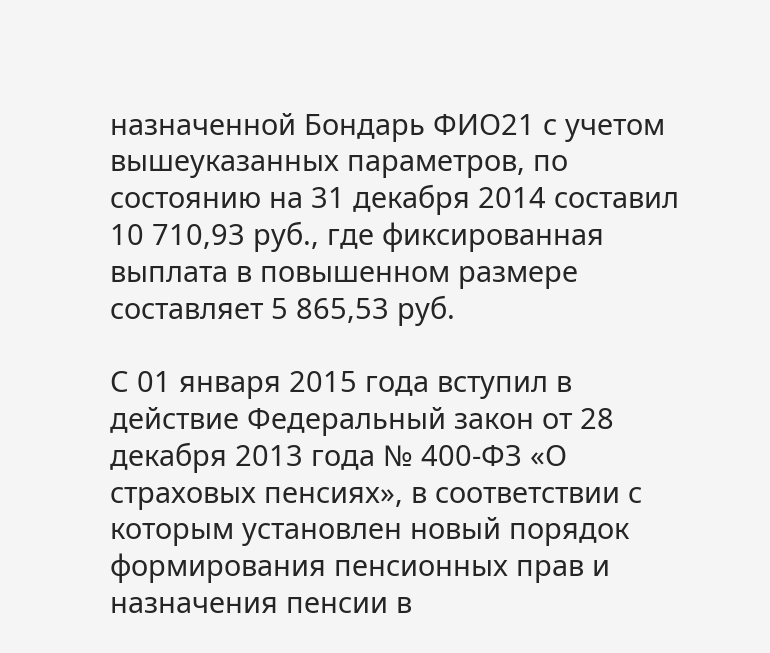назначенной Бондарь ФИО21 с учетом вышеуказанных параметров, по состоянию на 31 декабря 2014 составил 10 710,93 руб., где фиксированная выплата в повышенном размере составляет 5 865,53 руб.

С 01 января 2015 года вступил в действие Федеральный закон от 28 декабря 2013 года № 400-ФЗ «О страховых пенсиях», в соответствии с которым установлен новый порядок формирования пенсионных прав и назначения пенсии в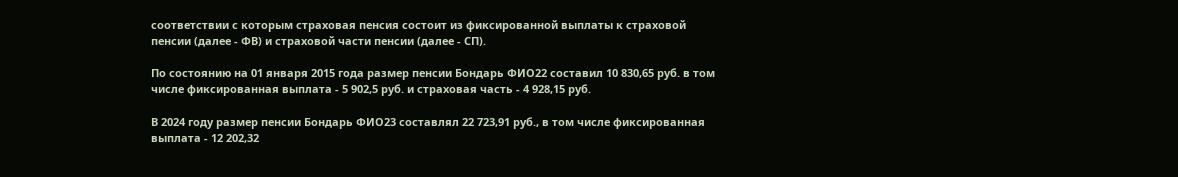соответствии с которым страховая пенсия состоит из фиксированной выплаты к страховой пенсии (далее - ФВ) и страховой части пенсии (далее - СП).

По состоянию на 01 января 2015 года размер пенсии Бондарь ФИО22 составил 10 830,65 руб. в том числе фиксированная выплата - 5 902,5 руб. и страховая часть - 4 928,15 руб.

В 2024 году размер пенсии Бондарь ФИО23 составлял 22 723,91 руб., в том числе фиксированная выплата - 12 202,32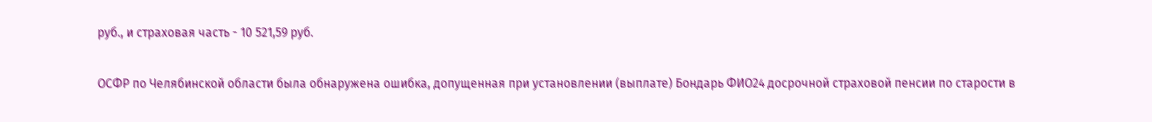руб., и страховая часть - 10 521,59 руб.

ОСФР по Челябинской области была обнаружена ошибка, допущенная при установлении (выплате) Бондарь ФИО24 досрочной страховой пенсии по старости в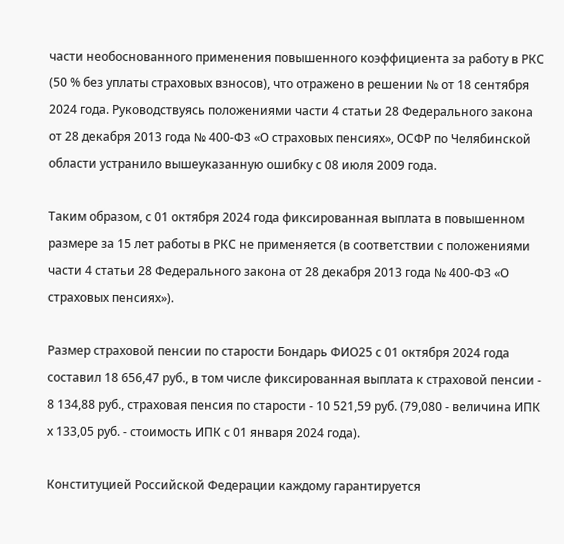части необоснованного применения повышенного коэффициента за работу в РКС (50 % без уплаты страховых взносов), что отражено в решении № от 18 сентября 2024 года. Руководствуясь положениями части 4 статьи 28 Федерального закона от 28 декабря 2013 года № 400-ФЗ «О страховых пенсиях», ОСФР по Челябинской области устранило вышеуказанную ошибку с 08 июля 2009 года.

Таким образом, с 01 октября 2024 года фиксированная выплата в повышенном размере за 15 лет работы в РКС не применяется (в соответствии с положениями части 4 статьи 28 Федерального закона от 28 декабря 2013 года № 400-ФЗ «О страховых пенсиях»).

Размер страховой пенсии по старости Бондарь ФИО25 с 01 октября 2024 года составил 18 656,47 руб., в том числе фиксированная выплата к страховой пенсии - 8 134,88 руб., страховая пенсия по старости - 10 521,59 руб. (79,080 - величина ИПК х 133,05 руб. - стоимость ИПК с 01 января 2024 года).

Конституцией Российской Федерации каждому гарантируется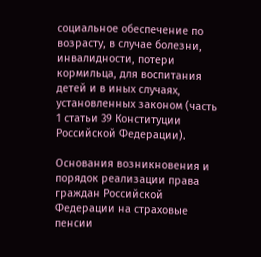социальное обеспечение по возрасту, в случае болезни, инвалидности, потери кормильца, для воспитания детей и в иных случаях, установленных законом (часть 1 статьи 39 Конституции Российской Федерации).

Основания возникновения и порядок реализации права граждан Российской Федерации на страховые пенсии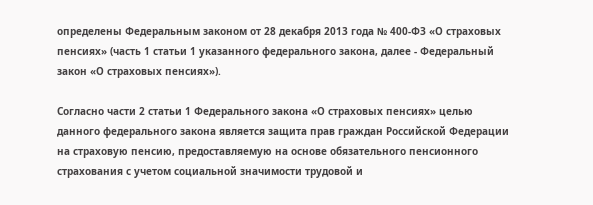определены Федеральным законом от 28 декабря 2013 года № 400-ФЗ «О страховых пенсиях» (часть 1 статьи 1 указанного федерального закона, далее - Федеральный закон «О страховых пенсиях»).

Согласно части 2 статьи 1 Федерального закона «О страховых пенсиях» целью данного федерального закона является защита прав граждан Российской Федерации на страховую пенсию, предоставляемую на основе обязательного пенсионного страхования с учетом социальной значимости трудовой и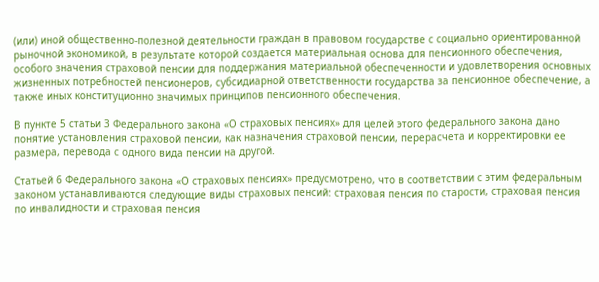(или) иной общественно-полезной деятельности граждан в правовом государстве с социально ориентированной рыночной экономикой, в результате которой создается материальная основа для пенсионного обеспечения, особого значения страховой пенсии для поддержания материальной обеспеченности и удовлетворения основных жизненных потребностей пенсионеров, субсидиарной ответственности государства за пенсионное обеспечение, а также иных конституционно значимых принципов пенсионного обеспечения.

В пункте 5 статьи 3 Федерального закона «О страховых пенсиях» для целей этого федерального закона дано понятие установления страховой пенсии, как назначения страховой пенсии, перерасчета и корректировки ее размера, перевода с одного вида пенсии на другой.

Статьей 6 Федерального закона «О страховых пенсиях» предусмотрено, что в соответствии с этим федеральным законом устанавливаются следующие виды страховых пенсий: страховая пенсия по старости, страховая пенсия по инвалидности и страховая пенсия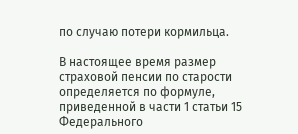по случаю потери кормильца.

В настоящее время размер страховой пенсии по старости определяется по формуле, приведенной в части 1 статьи 15 Федерального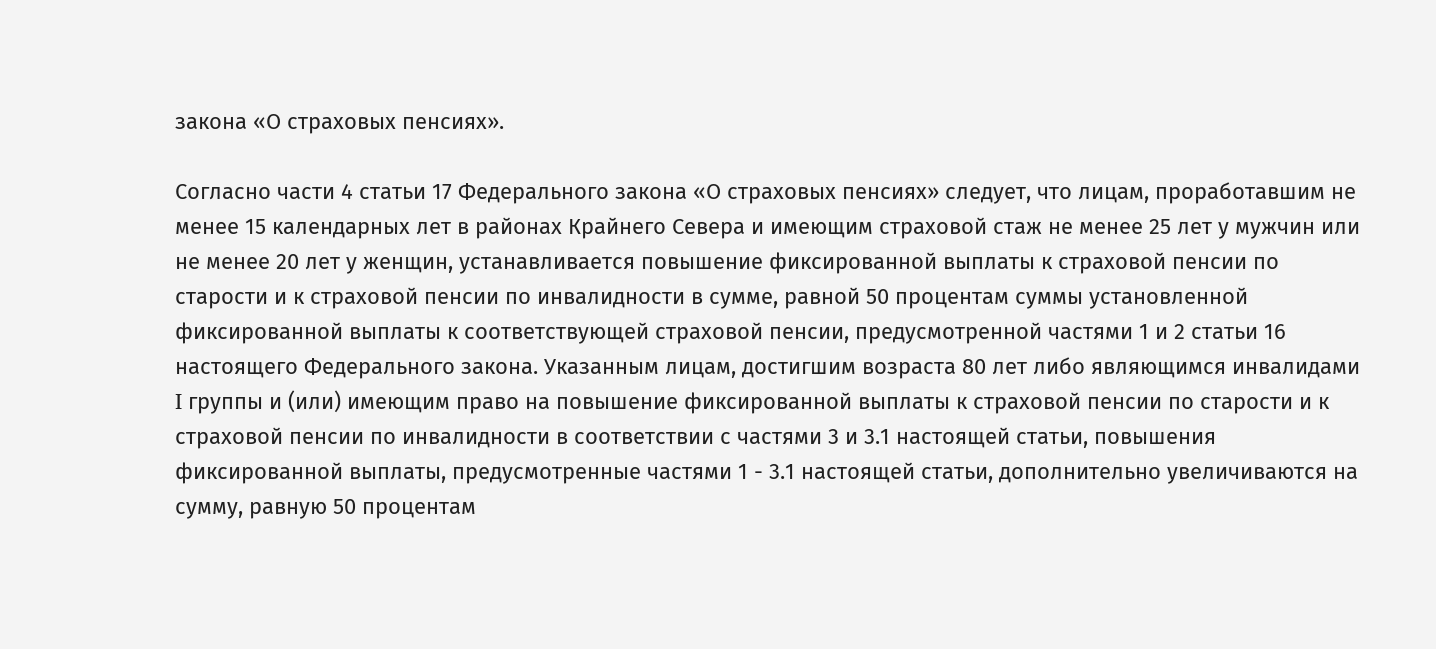закона «О страховых пенсиях».

Согласно части 4 статьи 17 Федерального закона «О страховых пенсиях» следует, что лицам, проработавшим не менее 15 календарных лет в районах Крайнего Севера и имеющим страховой стаж не менее 25 лет у мужчин или не менее 20 лет у женщин, устанавливается повышение фиксированной выплаты к страховой пенсии по старости и к страховой пенсии по инвалидности в сумме, равной 50 процентам суммы установленной фиксированной выплаты к соответствующей страховой пенсии, предусмотренной частями 1 и 2 статьи 16 настоящего Федерального закона. Указанным лицам, достигшим возраста 80 лет либо являющимся инвалидами I группы и (или) имеющим право на повышение фиксированной выплаты к страховой пенсии по старости и к страховой пенсии по инвалидности в соответствии с частями 3 и 3.1 настоящей статьи, повышения фиксированной выплаты, предусмотренные частями 1 - 3.1 настоящей статьи, дополнительно увеличиваются на сумму, равную 50 процентам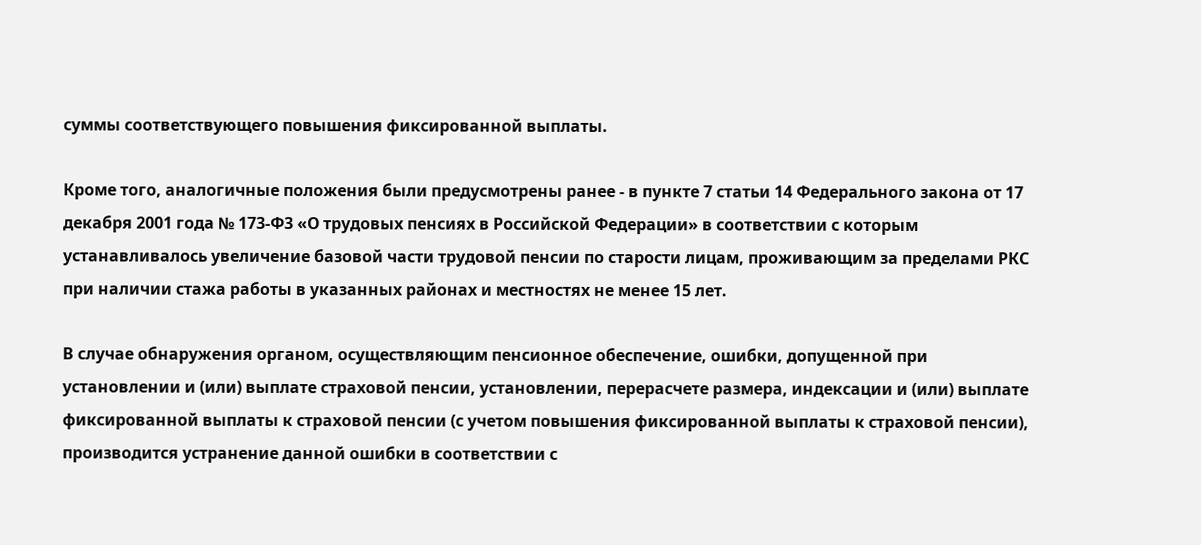суммы соответствующего повышения фиксированной выплаты.

Кроме того, аналогичные положения были предусмотрены ранее - в пункте 7 статьи 14 Федерального закона от 17 декабря 2001 года № 173-Ф3 «О трудовых пенсиях в Российской Федерации» в соответствии с которым устанавливалось увеличение базовой части трудовой пенсии по старости лицам, проживающим за пределами РКС при наличии стажа работы в указанных районах и местностях не менее 15 лет.

В случае обнаружения органом, осуществляющим пенсионное обеспечение, ошибки, допущенной при установлении и (или) выплате страховой пенсии, установлении, перерасчете размера, индексации и (или) выплате фиксированной выплаты к страховой пенсии (с учетом повышения фиксированной выплаты к страховой пенсии), производится устранение данной ошибки в соответствии с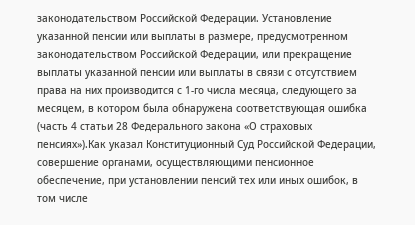законодательством Российской Федерации. Установление указанной пенсии или выплаты в размере, предусмотренном законодательством Российской Федерации, или прекращение выплаты указанной пенсии или выплаты в связи с отсутствием права на них производится с 1-го числа месяца, следующего за месяцем, в котором была обнаружена соответствующая ошибка (часть 4 статьи 28 Федерального закона «О страховых пенсиях»).Как указал Конституционный Суд Российской Федерации, совершение органами, осуществляющими пенсионное обеспечение, при установлении пенсий тех или иных ошибок, в том числе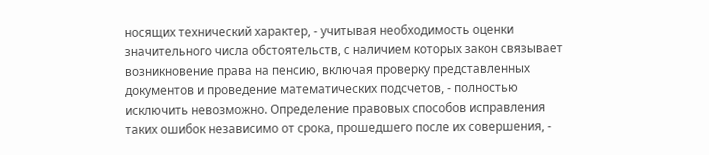носящих технический характер, - учитывая необходимость оценки значительного числа обстоятельств, с наличием которых закон связывает возникновение права на пенсию, включая проверку представленных документов и проведение математических подсчетов, - полностью исключить невозможно. Определение правовых способов исправления таких ошибок независимо от срока, прошедшего после их совершения, -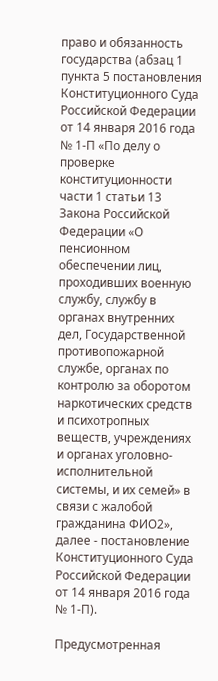право и обязанность государства (абзац 1 пункта 5 постановления Конституционного Суда Российской Федерации от 14 января 2016 года № 1-П «По делу о проверке конституционности части 1 статьи 13 Закона Российской Федерации «О пенсионном обеспечении лиц, проходивших военную службу, службу в органах внутренних дел, Государственной противопожарной службе, органах по контролю за оборотом наркотических средств и психотропных веществ, учреждениях и органах уголовно-исполнительной системы, и их семей» в связи с жалобой гражданина ФИО2», далее - постановление Конституционного Суда Российской Федерации от 14 января 2016 года № 1-П).

Предусмотренная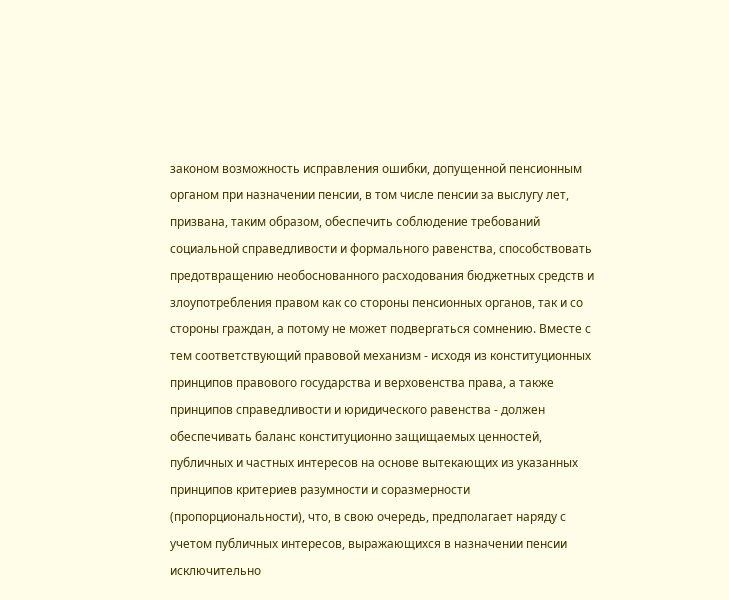законом возможность исправления ошибки, допущенной пенсионным органом при назначении пенсии, в том числе пенсии за выслугу лет, призвана, таким образом, обеспечить соблюдение требований социальной справедливости и формального равенства, способствовать предотвращению необоснованного расходования бюджетных средств и злоупотребления правом как со стороны пенсионных органов, так и со стороны граждан, а потому не может подвергаться сомнению. Вместе с тем соответствующий правовой механизм - исходя из конституционных принципов правового государства и верховенства права, а также принципов справедливости и юридического равенства - должен обеспечивать баланс конституционно защищаемых ценностей, публичных и частных интересов на основе вытекающих из указанных принципов критериев разумности и соразмерности (пропорциональности), что, в свою очередь, предполагает наряду с учетом публичных интересов, выражающихся в назначении пенсии исключительно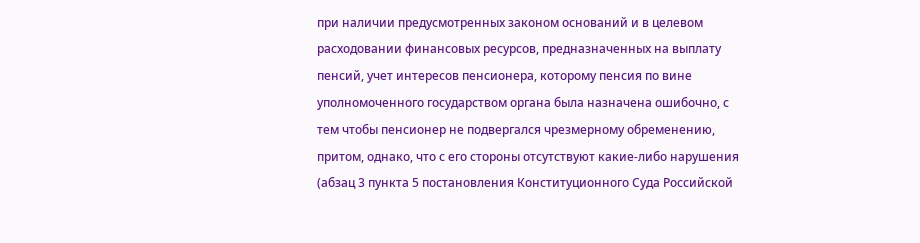при наличии предусмотренных законом оснований и в целевом расходовании финансовых ресурсов, предназначенных на выплату пенсий, учет интересов пенсионера, которому пенсия по вине уполномоченного государством органа была назначена ошибочно, с тем чтобы пенсионер не подвергался чрезмерному обременению, притом, однако, что с его стороны отсутствуют какие-либо нарушения (абзац 3 пункта 5 постановления Конституционного Суда Российской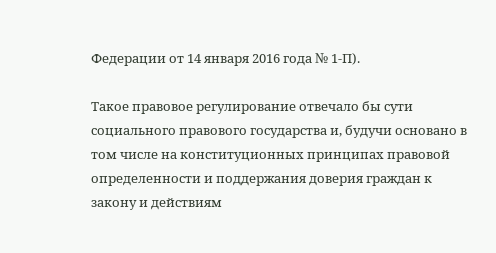Федерации от 14 января 2016 года № 1-П).

Такое правовое регулирование отвечало бы сути социального правового государства и, будучи основано в том числе на конституционных принципах правовой определенности и поддержания доверия граждан к закону и действиям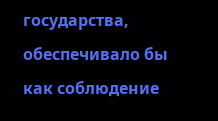государства, обеспечивало бы как соблюдение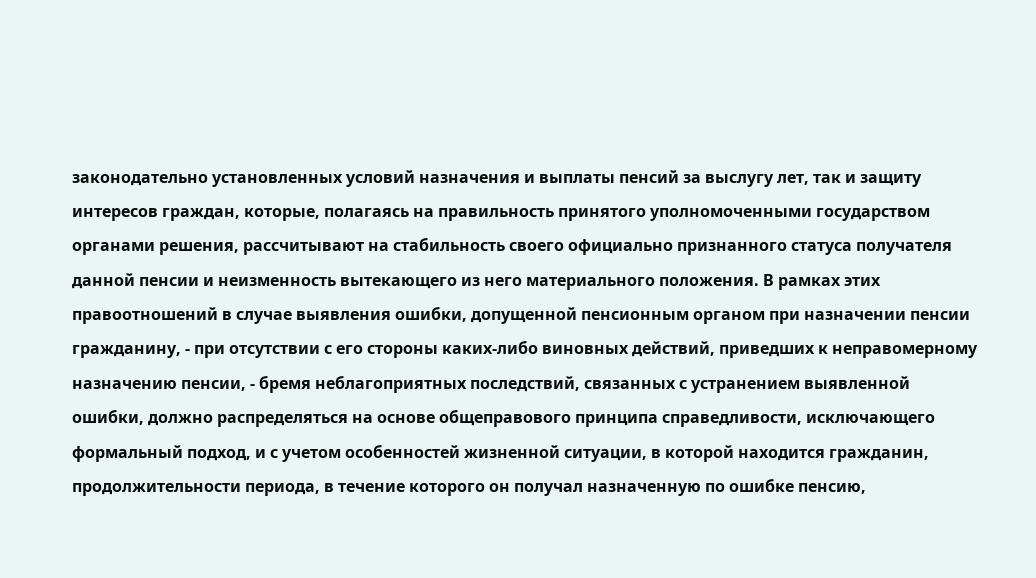законодательно установленных условий назначения и выплаты пенсий за выслугу лет, так и защиту интересов граждан, которые, полагаясь на правильность принятого уполномоченными государством органами решения, рассчитывают на стабильность своего официально признанного статуса получателя данной пенсии и неизменность вытекающего из него материального положения. В рамках этих правоотношений в случае выявления ошибки, допущенной пенсионным органом при назначении пенсии гражданину, - при отсутствии с его стороны каких-либо виновных действий, приведших к неправомерному назначению пенсии, - бремя неблагоприятных последствий, связанных с устранением выявленной ошибки, должно распределяться на основе общеправового принципа справедливости, исключающего формальный подход, и с учетом особенностей жизненной ситуации, в которой находится гражданин, продолжительности периода, в течение которого он получал назначенную по ошибке пенсию,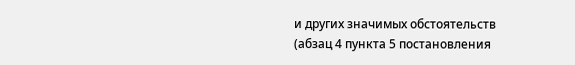и других значимых обстоятельств (абзац 4 пункта 5 постановления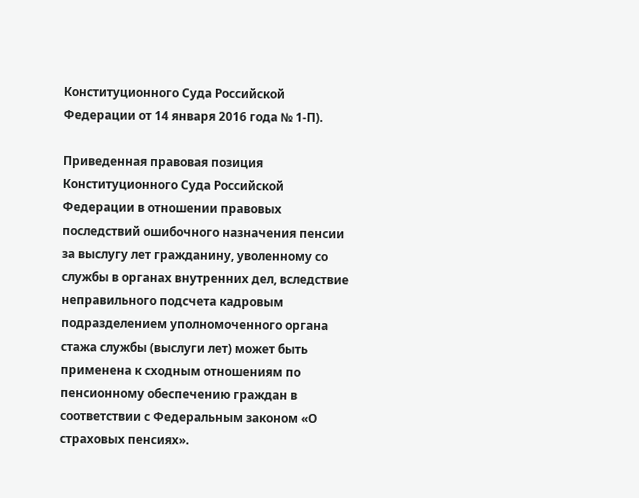Конституционного Суда Российской Федерации от 14 января 2016 года № 1-П).

Приведенная правовая позиция Конституционного Суда Российской Федерации в отношении правовых последствий ошибочного назначения пенсии за выслугу лет гражданину, уволенному со службы в органах внутренних дел, вследствие неправильного подсчета кадровым подразделением уполномоченного органа стажа службы (выслуги лет) может быть применена к сходным отношениям по пенсионному обеспечению граждан в соответствии с Федеральным законом «О страховых пенсиях».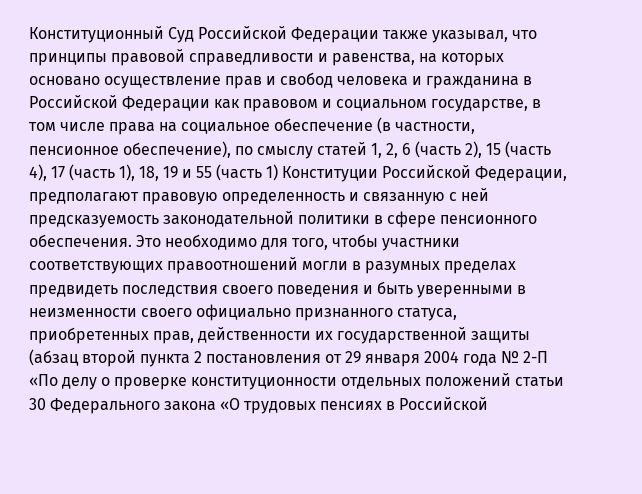Конституционный Суд Российской Федерации также указывал, что принципы правовой справедливости и равенства, на которых основано осуществление прав и свобод человека и гражданина в Российской Федерации как правовом и социальном государстве, в том числе права на социальное обеспечение (в частности, пенсионное обеспечение), по смыслу статей 1, 2, 6 (часть 2), 15 (часть 4), 17 (часть 1), 18, 19 и 55 (часть 1) Конституции Российской Федерации, предполагают правовую определенность и связанную с ней предсказуемость законодательной политики в сфере пенсионного обеспечения. Это необходимо для того, чтобы участники соответствующих правоотношений могли в разумных пределах предвидеть последствия своего поведения и быть уверенными в неизменности своего официально признанного статуса, приобретенных прав, действенности их государственной защиты (абзац второй пункта 2 постановления от 29 января 2004 года № 2-П «По делу о проверке конституционности отдельных положений статьи 30 Федерального закона «О трудовых пенсиях в Российской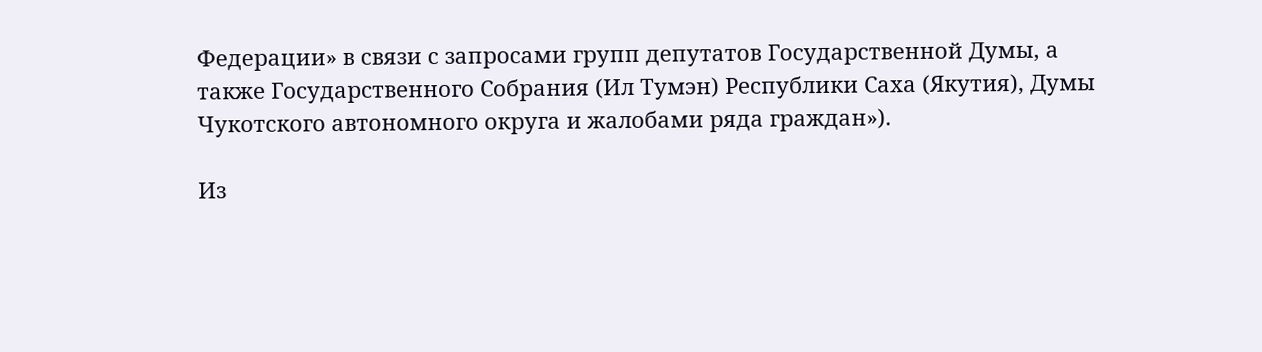Федерации» в связи с запросами групп депутатов Государственной Думы, а также Государственного Собрания (Ил Тумэн) Республики Саха (Якутия), Думы Чукотского автономного округа и жалобами ряда граждан»).

Из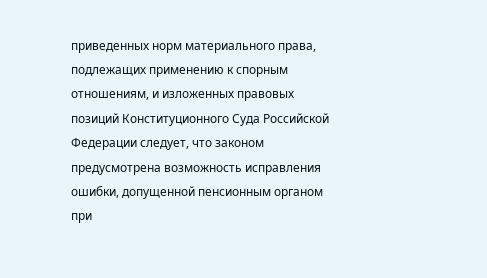приведенных норм материального права, подлежащих применению к спорным отношениям, и изложенных правовых позиций Конституционного Суда Российской Федерации следует, что законом предусмотрена возможность исправления ошибки, допущенной пенсионным органом при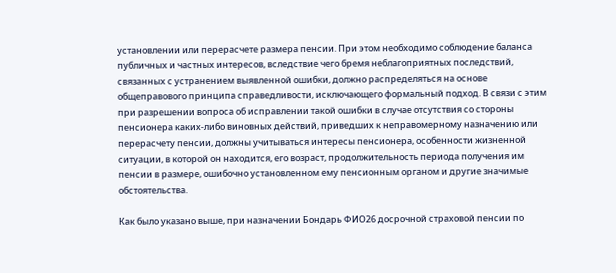установлении или перерасчете размера пенсии. При этом необходимо соблюдение баланса публичных и частных интересов, вследствие чего бремя неблагоприятных последствий, связанных с устранением выявленной ошибки, должно распределяться на основе общеправового принципа справедливости, исключающего формальный подход. В связи с этим при разрешении вопроса об исправлении такой ошибки в случае отсутствия со стороны пенсионера каких-либо виновных действий, приведших к неправомерному назначению или перерасчету пенсии, должны учитываться интересы пенсионера, особенности жизненной ситуации, в которой он находится, его возраст, продолжительность периода получения им пенсии в размере, ошибочно установленном ему пенсионным органом и другие значимые обстоятельства.

Как было указано выше, при назначении Бондарь ФИО26 досрочной страховой пенсии по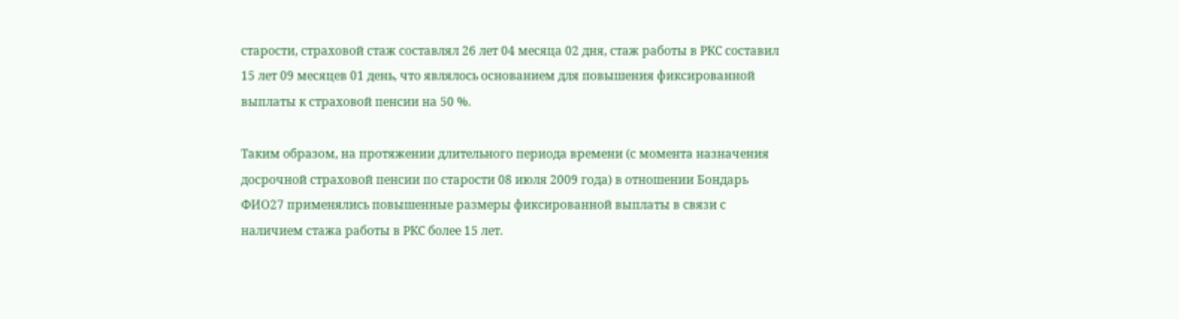старости, страховой стаж составлял 26 лет 04 месяца 02 дня, стаж работы в РКС составил 15 лет 09 месяцев 01 день, что являлось основанием для повышения фиксированной выплаты к страховой пенсии на 50 %.

Таким образом, на протяжении длительного периода времени (с момента назначения досрочной страховой пенсии по старости 08 июля 2009 года) в отношении Бондарь ФИО27 применялись повышенные размеры фиксированной выплаты в связи с наличием стажа работы в РКС более 15 лет.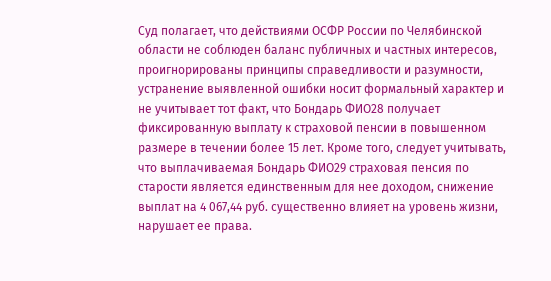Суд полагает, что действиями ОСФР России по Челябинской области не соблюден баланс публичных и частных интересов, проигнорированы принципы справедливости и разумности, устранение выявленной ошибки носит формальный характер и не учитывает тот факт, что Бондарь ФИО28 получает фиксированную выплату к страховой пенсии в повышенном размере в течении более 15 лет. Кроме того, следует учитывать, что выплачиваемая Бондарь ФИО29 страховая пенсия по старости является единственным для нее доходом, снижение выплат на 4 067,44 руб. существенно влияет на уровень жизни, нарушает ее права.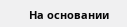На основании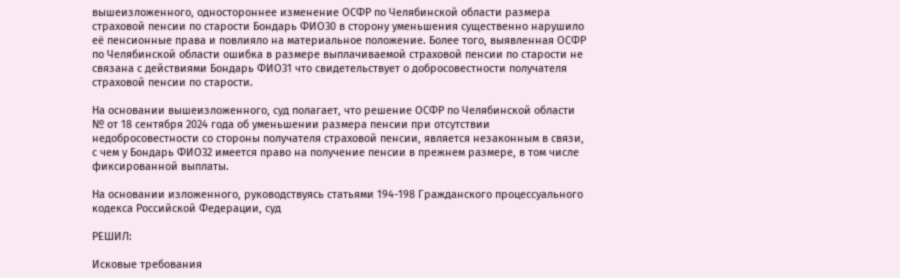вышеизложенного, одностороннее изменение ОСФР по Челябинской области размера страховой пенсии по старости Бондарь ФИО30 в сторону уменьшения существенно нарушило её пенсионные права и повлияло на материальное положение. Более того, выявленная ОСФР по Челябинской области ошибка в размере выплачиваемой страховой пенсии по старости не связана с действиями Бондарь ФИО31 что свидетельствует о добросовестности получателя страховой пенсии по старости.

На основании вышеизложенного, суд полагает, что решение ОСФР по Челябинской области № от 18 сентября 2024 года об уменьшении размера пенсии при отсутствии недобросовестности со стороны получателя страховой пенсии, является незаконным в связи, с чем у Бондарь ФИО32 имеется право на получение пенсии в прежнем размере, в том числе фиксированной выплаты.

На основании изложенного, руководствуясь статьями 194-198 Гражданского процессуального кодекса Российской Федерации, суд

РЕШИЛ:

Исковые требования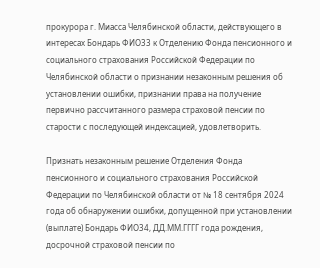прокурора г. Миасса Челябинской области, действующего в интересах Бондарь ФИО33 к Отделению Фонда пенсионного и социального страхования Российской Федерации по Челябинской области о признании незаконным решения об установлении ошибки, признании права на получение первично рассчитанного размера страховой пенсии по старости с последующей индексацией, удовлетворить.

Признать незаконным решение Отделения Фонда пенсионного и социального страхования Российской Федерации по Челябинской области от № 18 сентября 2024 года об обнаружении ошибки, допущенной при установлении (выплате) Бондарь ФИО34, ДД.ММ.ГГГГ года рождения, досрочной страховой пенсии по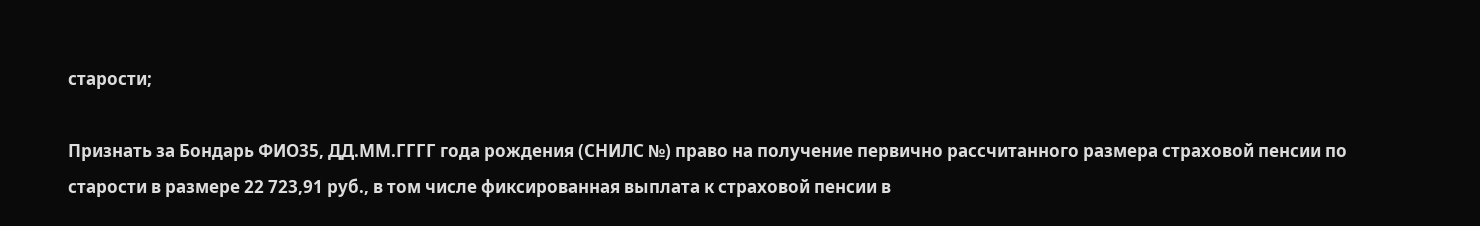старости;

Признать за Бондарь ФИО35, ДД.ММ.ГГГГ года рождения (СНИЛС №) право на получение первично рассчитанного размера страховой пенсии по старости в размере 22 723,91 руб., в том числе фиксированная выплата к страховой пенсии в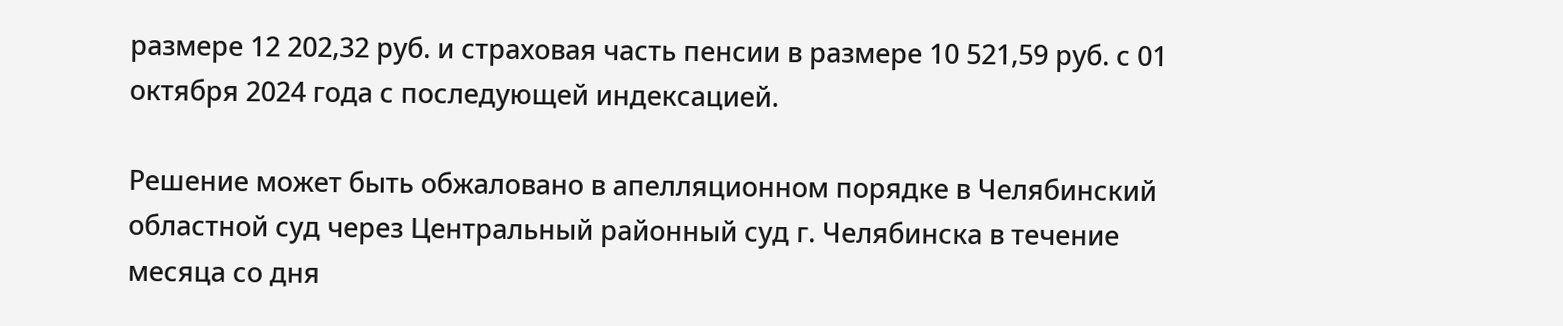размере 12 202,32 руб. и страховая часть пенсии в размере 10 521,59 руб. с 01 октября 2024 года с последующей индексацией.

Решение может быть обжаловано в апелляционном порядке в Челябинский областной суд через Центральный районный суд г. Челябинска в течение месяца со дня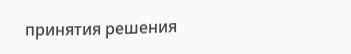принятия решения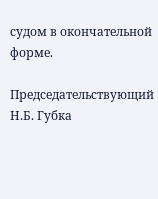судом в окончательной форме.

Председательствующий Н.Б. Губка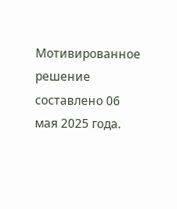Мотивированное решение составлено 06 мая 2025 года.